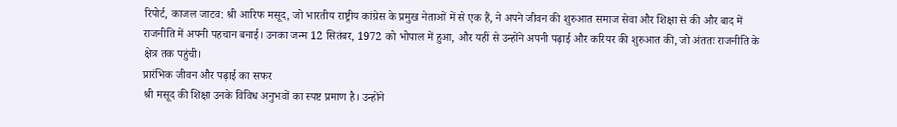रिपोर्ट, काजल जाटव: श्री आरिफ मसूद, जो भारतीय राष्ट्रीय कांग्रेस के प्रमुख नेताओं में से एक हैं, ने अपने जीवन की शुरुआत समाज सेवा और शिक्षा से की और बाद में राजनीति में अपनी पहचान बनाई। उनका जन्म 12 सितंबर, 1972 को भोपाल में हुआ, और यहीं से उन्होंने अपनी पढ़ाई और करियर की शुरुआत की, जो अंततः राजनीति के क्षेत्र तक पहुंची।
प्रारंभिक जीवन और पढ़ाई का सफर
श्री मसूद की शिक्षा उनके विविध अनुभवों का स्पष्ट प्रमाण है। उन्होंने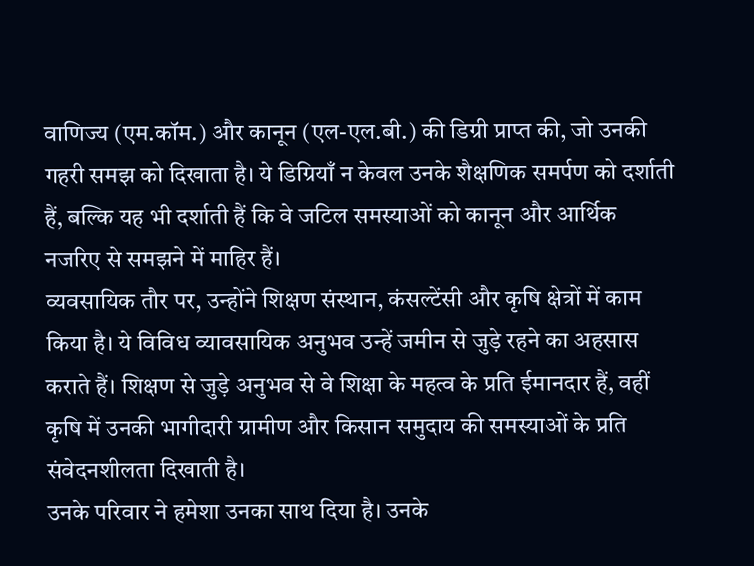वाणिज्य (एम.कॉम.) और कानून (एल-एल.बी.) की डिग्री प्राप्त की, जो उनकी गहरी समझ को दिखाता है। ये डिग्रियाँ न केवल उनके शैक्षणिक समर्पण को दर्शाती हैं, बल्कि यह भी दर्शाती हैं कि वे जटिल समस्याओं को कानून और आर्थिक नजरिए से समझने में माहिर हैं।
व्यवसायिक तौर पर, उन्होंने शिक्षण संस्थान, कंसल्टेंसी और कृषि क्षेत्रों में काम किया है। ये विविध व्यावसायिक अनुभव उन्हें जमीन से जुड़े रहने का अहसास कराते हैं। शिक्षण से जुड़े अनुभव से वे शिक्षा के महत्व के प्रति ईमानदार हैं, वहीं कृषि में उनकी भागीदारी ग्रामीण और किसान समुदाय की समस्याओं के प्रति संवेदनशीलता दिखाती है।
उनके परिवार ने हमेशा उनका साथ दिया है। उनके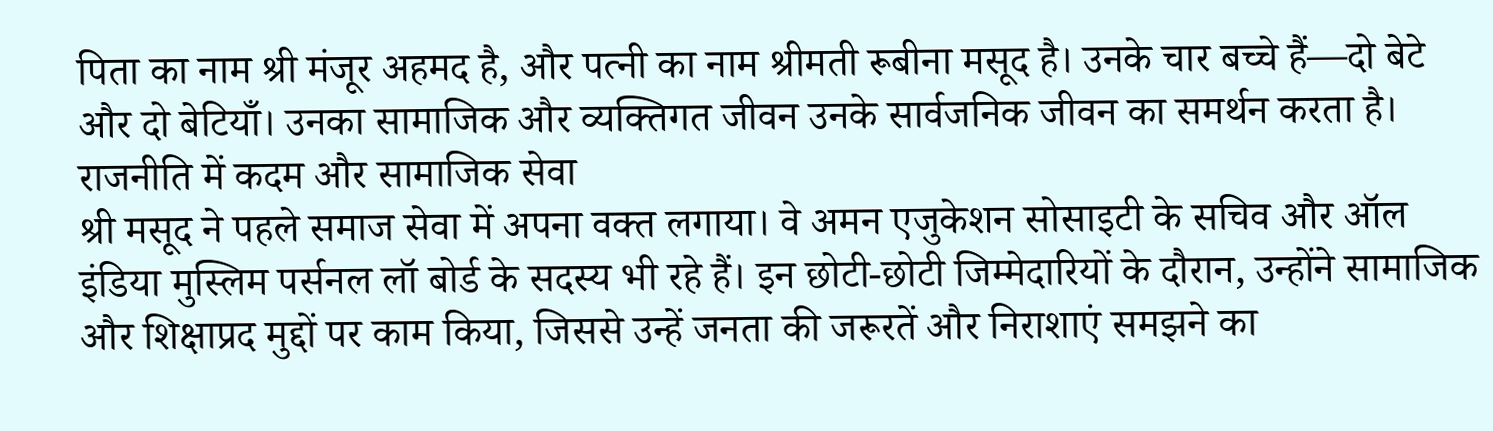पिता का नाम श्री मंजूर अहमद है, और पत्नी का नाम श्रीमती रूबीना मसूद है। उनके चार बच्चे हैं—दो बेटे और दो बेटियाँ। उनका सामाजिक और व्यक्तिगत जीवन उनके सार्वजनिक जीवन का समर्थन करता है।
राजनीति में कदम और सामाजिक सेवा
श्री मसूद ने पहले समाज सेवा में अपना वक्त लगाया। वे अमन एजुकेशन सोसाइटी के सचिव और ऑल इंडिया मुस्लिम पर्सनल लॉ बोर्ड के सदस्य भी रहे हैं। इन छोटी-छोटी जिम्मेदारियों के दौरान, उन्होंने सामाजिक और शिक्षाप्रद मुद्दों पर काम किया, जिससे उन्हें जनता की जरूरतें और निराशाएं समझने का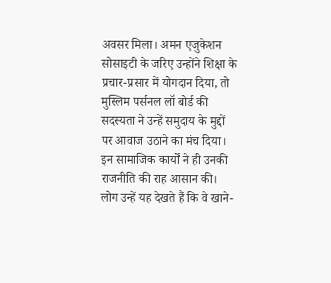अवसर मिला। अमन एजुकेशन सोसाइटी के जरिए उन्होंने शिक्षा के प्रचार-प्रसार में योगदान दिया, तो मुस्लिम पर्सनल लॉ बोर्ड की सदस्यता ने उन्हें समुदाय के मुद्दों पर आवाज उठाने का मंच दिया।
इन सामाजिक कार्यों ने ही उनकी राजनीति की राह आसान की। लोग उन्हें यह देखते हैं कि वे खाने-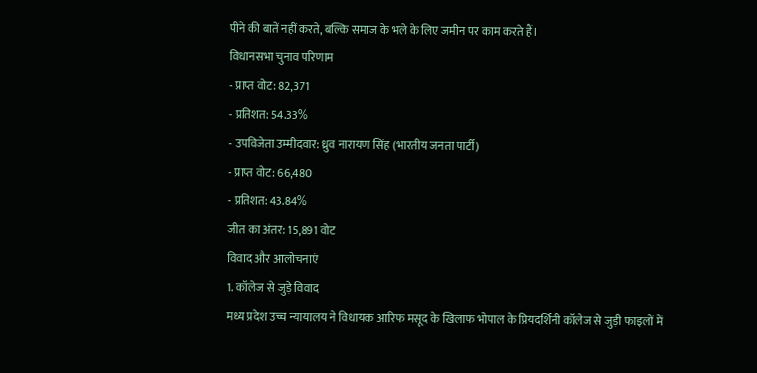पीने की बातें नहीं करते, बल्कि समाज के भले के लिए जमीन पर काम करते हैं।
विधानसभा चुनाव परिणाम
- प्राप्त वोट: 82,371
- प्रतिशत: 54.33%
- उपविजेता उम्मीदवार: ध्रुव नारायण सिंह (भारतीय जनता पार्टी)
- प्राप्त वोट: 66,480
- प्रतिशत: 43.84%
जीत का अंतर: 15,891 वोट
विवाद और आलोचनाएं
1. कॉलेज से जुड़े विवाद
मध्य प्रदेश उच्च न्यायालय ने विधायक आरिफ मसूद के खिलाफ भोपाल के प्रियदर्शिनी कॉलेज से जुड़ी फाइलों में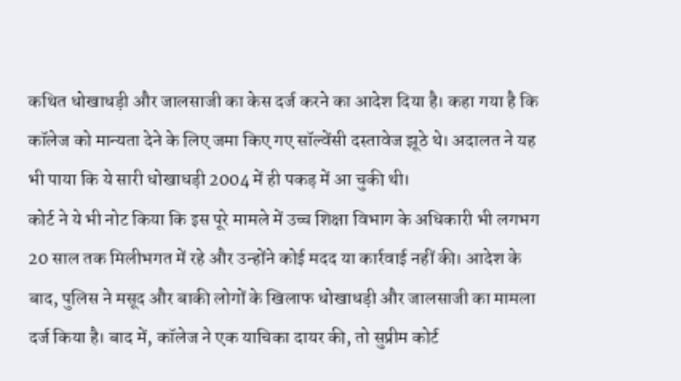कथित धोखाधड़ी और जालसाजी का केस दर्ज करने का आदेश दिया है। कहा गया है कि कॉलेज को मान्यता देने के लिए जमा किए गए सॉल्वेंसी दस्तावेज झूठे थे। अदालत ने यह भी पाया कि ये सारी धोखाधड़ी 2004 में ही पकड़ में आ चुकी थी।
कोर्ट ने ये भी नोट किया कि इस पूरे मामले में उच्च शिक्षा विभाग के अधिकारी भी लगभग 20 साल तक मिलीभगत में रहे और उन्होंने कोई मदद या कार्रवाई नहीं की। आदेश के बाद, पुलिस ने मसूद और बाकी लोगों के खिलाफ धोखाधड़ी और जालसाजी का मामला दर्ज किया है। बाद में, कॉलेज ने एक याचिका दायर की, तो सुप्रीम कोर्ट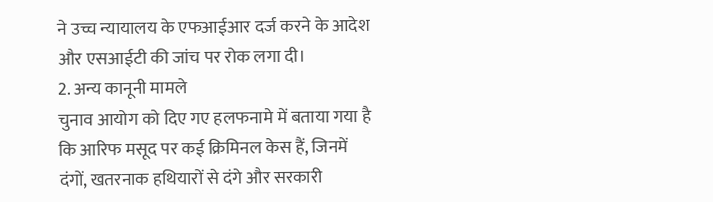ने उच्च न्यायालय के एफआईआर दर्ज करने के आदेश और एसआईटी की जांच पर रोक लगा दी।
2. अन्य कानूनी मामले
चुनाव आयोग को दिए गए हलफनामे में बताया गया है कि आरिफ मसूद पर कई क्रिमिनल केस हैं, जिनमें दंगों, खतरनाक हथियारों से दंगे और सरकारी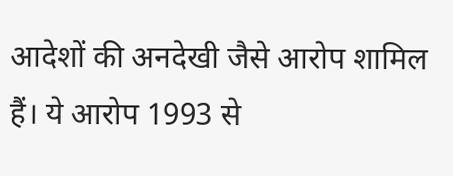आदेशों की अनदेखी जैसे आरोप शामिल हैं। ये आरोप 1993 से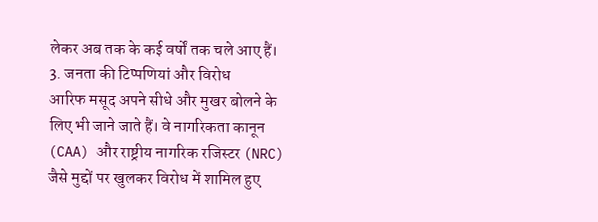लेकर अब तक के कई वर्षों तक चले आए हैं।
3. जनता की टिप्पणियां और विरोध
आरिफ मसूद अपने सीधे और मुखर बोलने के लिए भी जाने जाते हैं। वे नागरिकता कानून (CAA) और राष्ट्रीय नागरिक रजिस्टर (NRC) जैसे मुद्दों पर खुलकर विरोध में शामिल हुए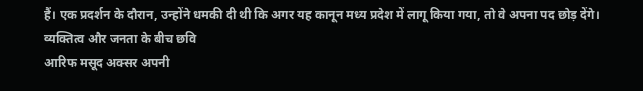हैं। एक प्रदर्शन के दौरान, उन्होंने धमकी दी थी कि अगर यह कानून मध्य प्रदेश में लागू किया गया, तो वे अपना पद छोड़ देंगे।
व्यक्तित्व और जनता के बीच छवि
आरिफ मसूद अक्सर अपनी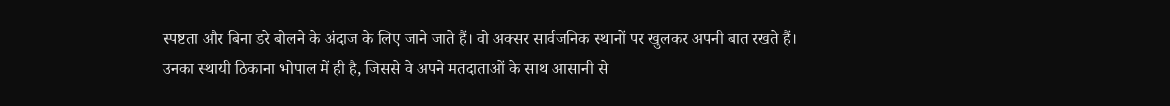स्पष्टता और बिना डरे बोलने के अंदाज के लिए जाने जाते हैं। वो अक्सर सार्वजनिक स्थानों पर खुलकर अपनी बात रखते हैं। उनका स्थायी ठिकाना भोपाल में ही है, जिससे वे अपने मतदाताओं के साथ आसानी से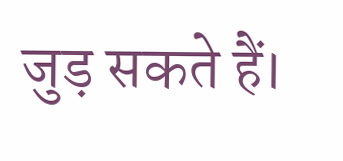जुड़ सकते हैं।